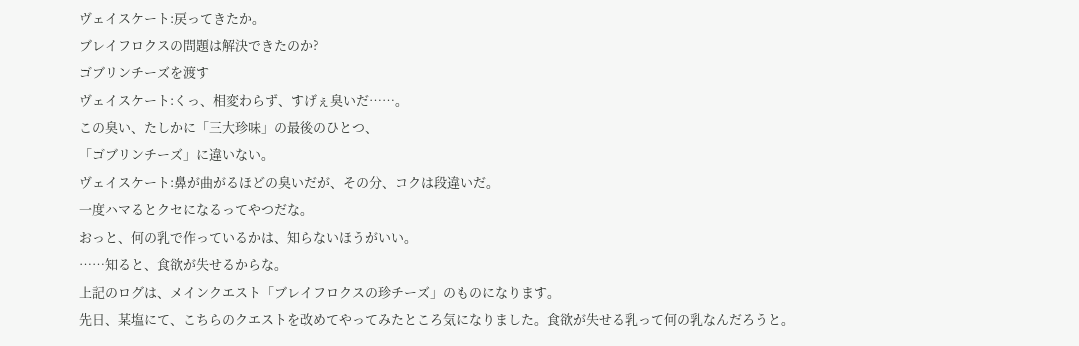ヴェイスケート:戻ってきたか。
ブレイフロクスの問題は解決できたのか?
ゴブリンチーズを渡す
ヴェイスケート:くっ、相変わらず、すげぇ臭いだ……。
この臭い、たしかに「三大珍味」の最後のひとつ、
「ゴブリンチーズ」に違いない。
ヴェイスケート:鼻が曲がるほどの臭いだが、その分、コクは段違いだ。
一度ハマるとクセになるってやつだな。
おっと、何の乳で作っているかは、知らないほうがいい。
……知ると、食欲が失せるからな。
上記のログは、メインクエスト「ブレイフロクスの珍チーズ」のものになります。
先日、某塩にて、こちらのクエストを改めてやってみたところ気になりました。食欲が失せる乳って何の乳なんだろうと。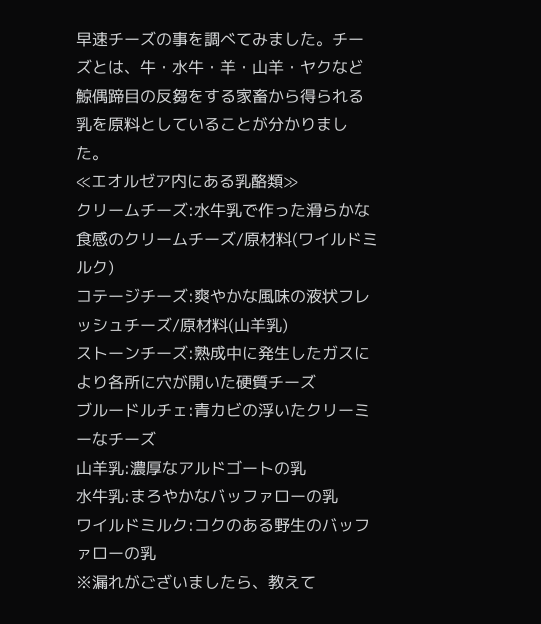早速チーズの事を調べてみました。チーズとは、牛・水牛・羊・山羊・ヤクなど鯨偶蹄目の反芻をする家畜から得られる乳を原料としていることが分かりました。
≪エオルゼア内にある乳酪類≫
クリームチーズ:水牛乳で作った滑らかな食感のクリームチーズ/原材料(ワイルドミルク)
コテージチーズ:爽やかな風味の液状フレッシュチーズ/原材料(山羊乳)
ストーンチーズ:熟成中に発生したガスにより各所に穴が開いた硬質チーズ
ブルードルチェ:青カビの浮いたクリーミーなチーズ
山羊乳:濃厚なアルドゴートの乳
水牛乳:まろやかなバッファローの乳
ワイルドミルク:コクのある野生のバッファローの乳
※漏れがございましたら、教えて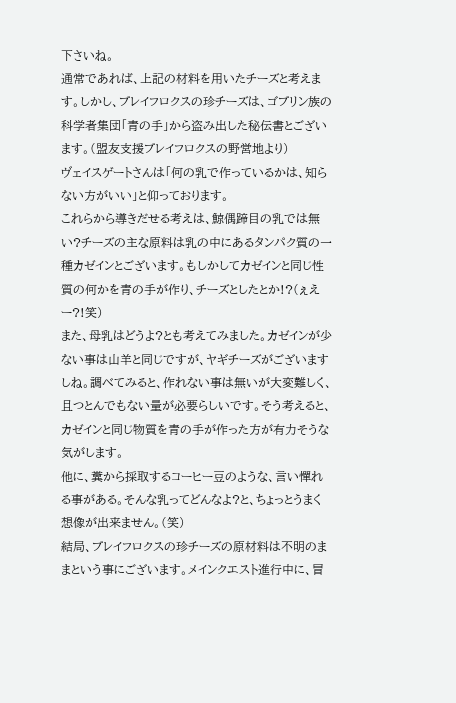下さいね。
通常であれば、上記の材料を用いたチーズと考えます。しかし、ブレイフロクスの珍チーズは、ゴブリン族の科学者集団「青の手」から盗み出した秘伝書とございます。(盟友支援ブレイフロクスの野営地より)
ヴェイスゲートさんは「何の乳で作っているかは、知らない方がいい」と仰っております。
これらから導きだせる考えは、鯨偶蹄目の乳では無い?チーズの主な原料は乳の中にあるタンパク質の一種カゼインとございます。もしかしてカゼインと同じ性質の何かを青の手が作り、チーズとしたとか!?(ぇえー?!笑)
また、母乳はどうよ?とも考えてみました。カゼインが少ない事は山羊と同じですが、ヤギチーズがございますしね。調べてみると、作れない事は無いが大変難しく、且つとんでもない量が必要らしいです。そう考えると、カゼインと同じ物質を青の手が作った方が有力そうな気がします。
他に、糞から採取するコーヒー豆のような、言い憚れる事がある。そんな乳ってどんなよ?と、ちょっとうまく想像が出来ません。(笑)
結局、ブレイフロクスの珍チーズの原材料は不明のままという事にございます。メインクエスト進行中に、冒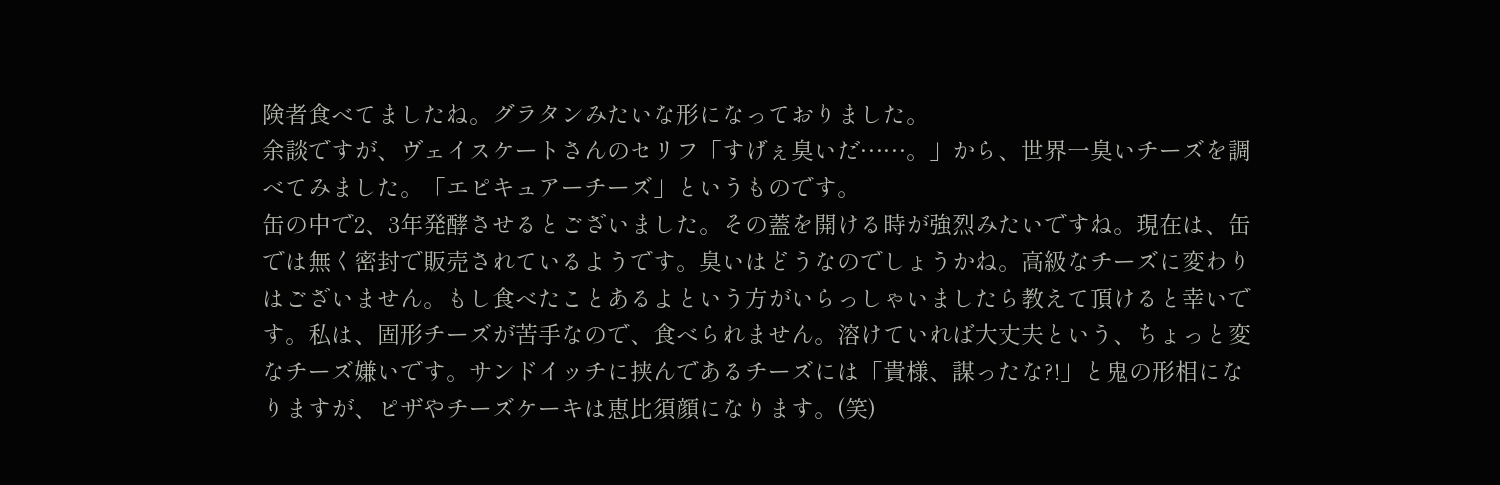険者食べてましたね。グラタンみたいな形になっておりました。
余談ですが、ヴェイスケートさんのセリフ「すげぇ臭いだ……。」から、世界一臭いチーズを調べてみました。「エピキュアーチーズ」というものです。
缶の中で2、3年発酵させるとございました。その蓋を開ける時が強烈みたいですね。現在は、缶では無く密封で販売されているようです。臭いはどうなのでしょうかね。高級なチーズに変わりはございません。もし食べたことあるよという方がいらっしゃいましたら教えて頂けると幸いです。私は、固形チーズが苦手なので、食べられません。溶けていれば大丈夫という、ちょっと変なチーズ嫌いです。サンドイッチに挟んであるチーズには「貴様、謀ったな?!」と鬼の形相になりますが、ピザやチーズケーキは恵比須顔になります。(笑)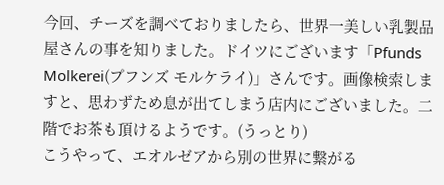今回、チーズを調べておりましたら、世界一美しい乳製品屋さんの事を知りました。ドイツにございます「Pfunds Molkerei(プフンズ モルケライ)」さんです。画像検索しますと、思わずため息が出てしまう店内にございました。二階でお茶も頂けるようです。(うっとり)
こうやって、エオルゼアから別の世界に繋がる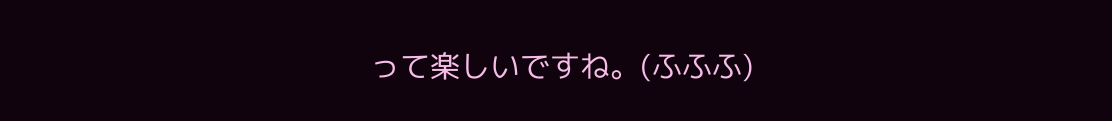って楽しいですね。(ふふふ)